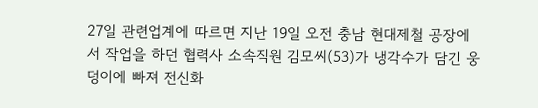27일 관련업계에 따르면 지난 19일 오전 충남 현대제철 공장에서 작업을 하던 협력사 소속직원 김모씨(53)가 냉각수가 담긴 웅덩이에 빠져 전신화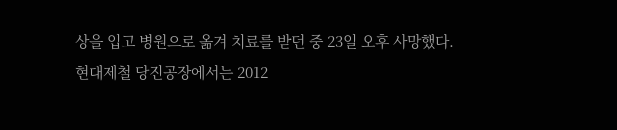상을 입고 병원으로 옮겨 치료를 받던 중 23일 오후 사망했다.
현대제철 당진공장에서는 2012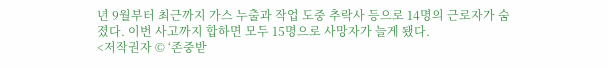년 9월부터 최근까지 가스 누출과 작업 도중 추락사 등으로 14명의 근로자가 숨졌다. 이번 사고까지 합하면 모두 15명으로 사망자가 늘게 됐다.
<저작권자 © ‘존중받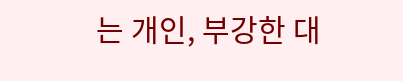는 개인, 부강한 대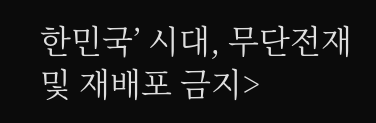한민국’ 시대, 무단전재 및 재배포 금지>